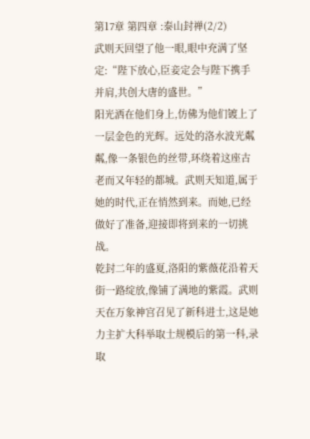第17章 第四章 :泰山封禅(2/2)
武则天回望了他一眼,眼中充满了坚定:“陛下放心,臣妾定会与陛下携手并肩,共创大唐的盛世。”
阳光洒在他们身上,仿佛为他们镀上了一层金色的光辉。远处的洛水波光粼粼,像一条银色的丝带,环绕着这座古老而又年轻的都城。武则天知道,属于她的时代,正在悄然到来。而她,已经做好了准备,迎接即将到来的一切挑战。
乾封二年的盛夏,洛阳的紫薇花沿着天街一路绽放,像铺了满地的紫霞。武则天在万象神宫召见了新科进士,这是她力主扩大科举取士规模后的第一科,录取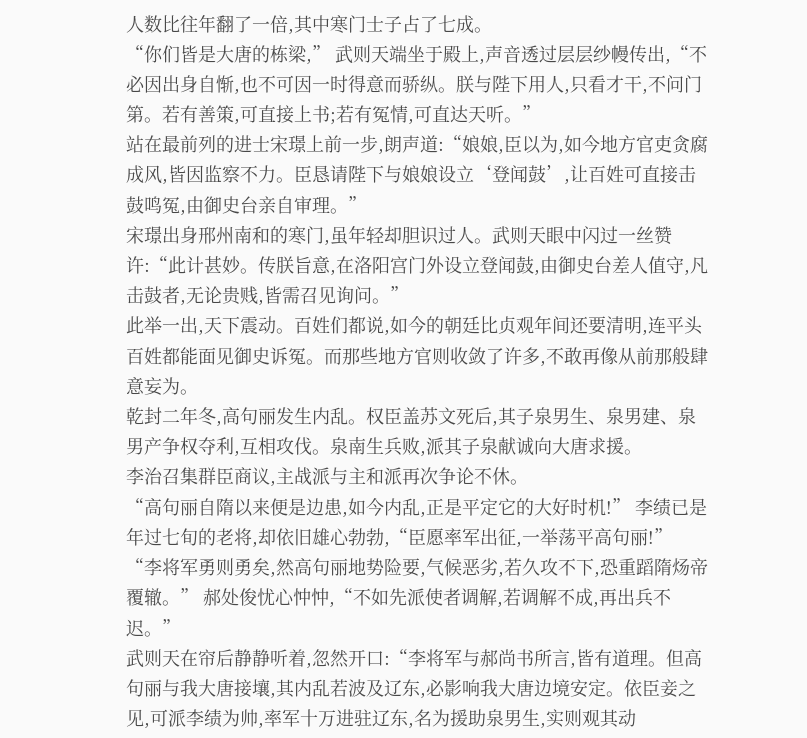人数比往年翻了一倍,其中寒门士子占了七成。
“你们皆是大唐的栋梁,” 武则天端坐于殿上,声音透过层层纱幔传出,“不必因出身自惭,也不可因一时得意而骄纵。朕与陛下用人,只看才干,不问门第。若有善策,可直接上书;若有冤情,可直达天听。”
站在最前列的进士宋璟上前一步,朗声道:“娘娘,臣以为,如今地方官吏贪腐成风,皆因监察不力。臣恳请陛下与娘娘设立‘登闻鼓’,让百姓可直接击鼓鸣冤,由御史台亲自审理。”
宋璟出身邢州南和的寒门,虽年轻却胆识过人。武则天眼中闪过一丝赞许:“此计甚妙。传朕旨意,在洛阳宫门外设立登闻鼓,由御史台差人值守,凡击鼓者,无论贵贱,皆需召见询问。”
此举一出,天下震动。百姓们都说,如今的朝廷比贞观年间还要清明,连平头百姓都能面见御史诉冤。而那些地方官则收敛了许多,不敢再像从前那般肆意妄为。
乾封二年冬,高句丽发生内乱。权臣盖苏文死后,其子泉男生、泉男建、泉男产争权夺利,互相攻伐。泉南生兵败,派其子泉献诚向大唐求援。
李治召集群臣商议,主战派与主和派再次争论不休。
“高句丽自隋以来便是边患,如今内乱,正是平定它的大好时机!” 李绩已是年过七旬的老将,却依旧雄心勃勃,“臣愿率军出征,一举荡平高句丽!”
“李将军勇则勇矣,然高句丽地势险要,气候恶劣,若久攻不下,恐重蹈隋炀帝覆辙。” 郝处俊忧心忡忡,“不如先派使者调解,若调解不成,再出兵不迟。”
武则天在帘后静静听着,忽然开口:“李将军与郝尚书所言,皆有道理。但高句丽与我大唐接壤,其内乱若波及辽东,必影响我大唐边境安定。依臣妾之见,可派李绩为帅,率军十万进驻辽东,名为援助泉男生,实则观其动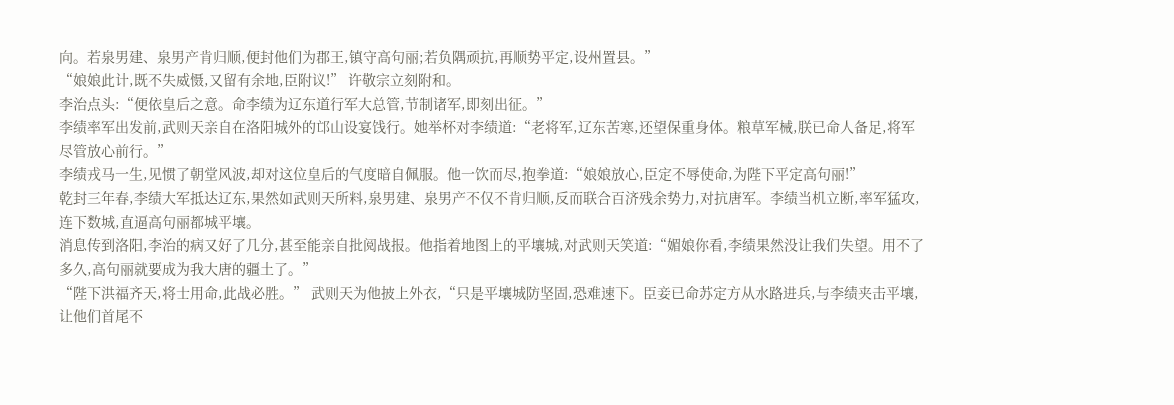向。若泉男建、泉男产肯归顺,便封他们为郡王,镇守高句丽;若负隅顽抗,再顺势平定,设州置县。”
“娘娘此计,既不失威慑,又留有余地,臣附议!” 许敬宗立刻附和。
李治点头:“便依皇后之意。命李绩为辽东道行军大总管,节制诸军,即刻出征。”
李绩率军出发前,武则天亲自在洛阳城外的邙山设宴饯行。她举杯对李绩道:“老将军,辽东苦寒,还望保重身体。粮草军械,朕已命人备足,将军尽管放心前行。”
李绩戎马一生,见惯了朝堂风波,却对这位皇后的气度暗自佩服。他一饮而尽,抱拳道:“娘娘放心,臣定不辱使命,为陛下平定高句丽!”
乾封三年春,李绩大军抵达辽东,果然如武则天所料,泉男建、泉男产不仅不肯归顺,反而联合百济残余势力,对抗唐军。李绩当机立断,率军猛攻,连下数城,直逼高句丽都城平壤。
消息传到洛阳,李治的病又好了几分,甚至能亲自批阅战报。他指着地图上的平壤城,对武则天笑道:“媚娘你看,李绩果然没让我们失望。用不了多久,高句丽就要成为我大唐的疆土了。”
“陛下洪福齐天,将士用命,此战必胜。” 武则天为他披上外衣,“只是平壤城防坚固,恐难速下。臣妾已命苏定方从水路进兵,与李绩夹击平壤,让他们首尾不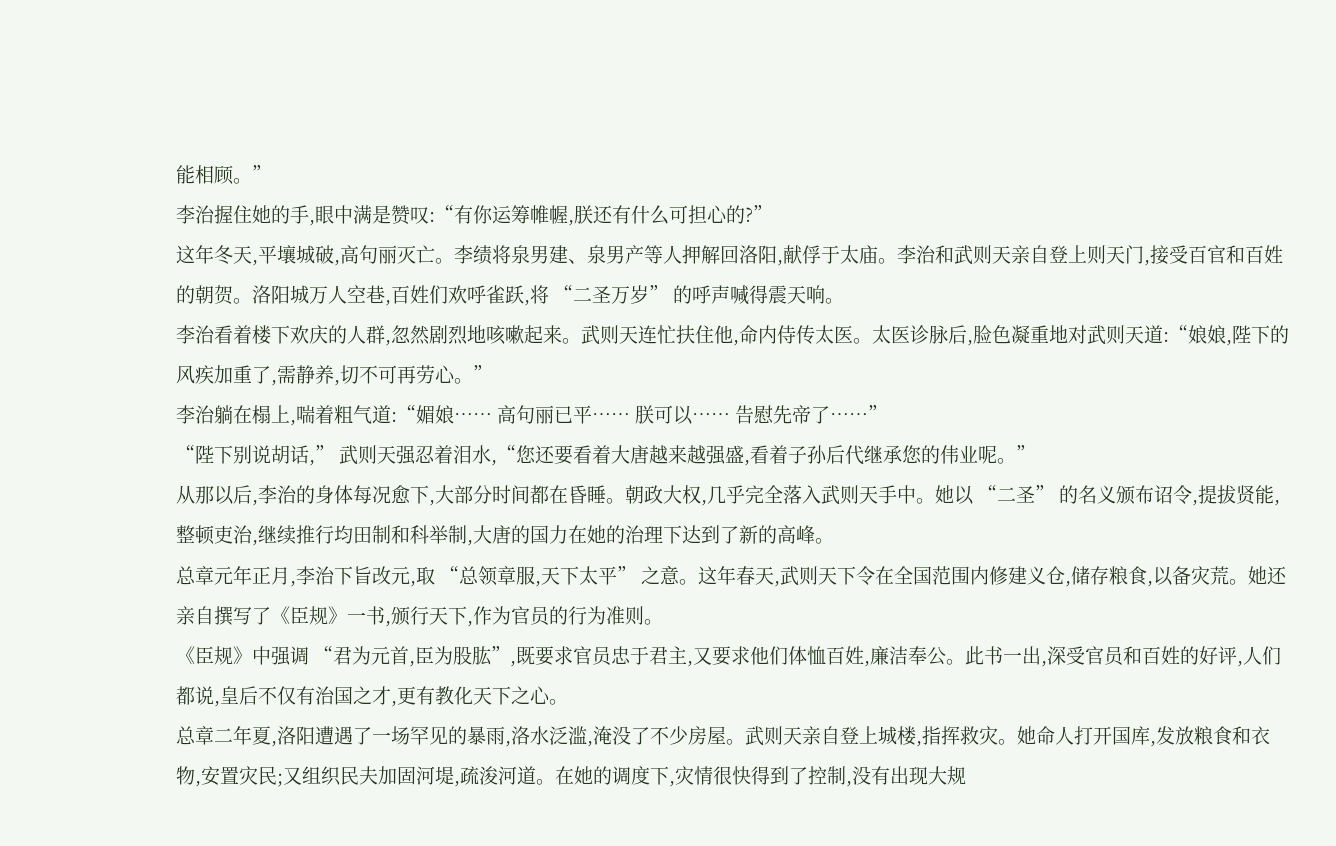能相顾。”
李治握住她的手,眼中满是赞叹:“有你运筹帷幄,朕还有什么可担心的?”
这年冬天,平壤城破,高句丽灭亡。李绩将泉男建、泉男产等人押解回洛阳,献俘于太庙。李治和武则天亲自登上则天门,接受百官和百姓的朝贺。洛阳城万人空巷,百姓们欢呼雀跃,将 “二圣万岁” 的呼声喊得震天响。
李治看着楼下欢庆的人群,忽然剧烈地咳嗽起来。武则天连忙扶住他,命内侍传太医。太医诊脉后,脸色凝重地对武则天道:“娘娘,陛下的风疾加重了,需静养,切不可再劳心。”
李治躺在榻上,喘着粗气道:“媚娘…… 高句丽已平…… 朕可以…… 告慰先帝了……”
“陛下别说胡话,” 武则天强忍着泪水,“您还要看着大唐越来越强盛,看着子孙后代继承您的伟业呢。”
从那以后,李治的身体每况愈下,大部分时间都在昏睡。朝政大权,几乎完全落入武则天手中。她以 “二圣” 的名义颁布诏令,提拔贤能,整顿吏治,继续推行均田制和科举制,大唐的国力在她的治理下达到了新的高峰。
总章元年正月,李治下旨改元,取 “总领章服,天下太平” 之意。这年春天,武则天下令在全国范围内修建义仓,储存粮食,以备灾荒。她还亲自撰写了《臣规》一书,颁行天下,作为官员的行为准则。
《臣规》中强调 “君为元首,臣为股肱”,既要求官员忠于君主,又要求他们体恤百姓,廉洁奉公。此书一出,深受官员和百姓的好评,人们都说,皇后不仅有治国之才,更有教化天下之心。
总章二年夏,洛阳遭遇了一场罕见的暴雨,洛水泛滥,淹没了不少房屋。武则天亲自登上城楼,指挥救灾。她命人打开国库,发放粮食和衣物,安置灾民;又组织民夫加固河堤,疏浚河道。在她的调度下,灾情很快得到了控制,没有出现大规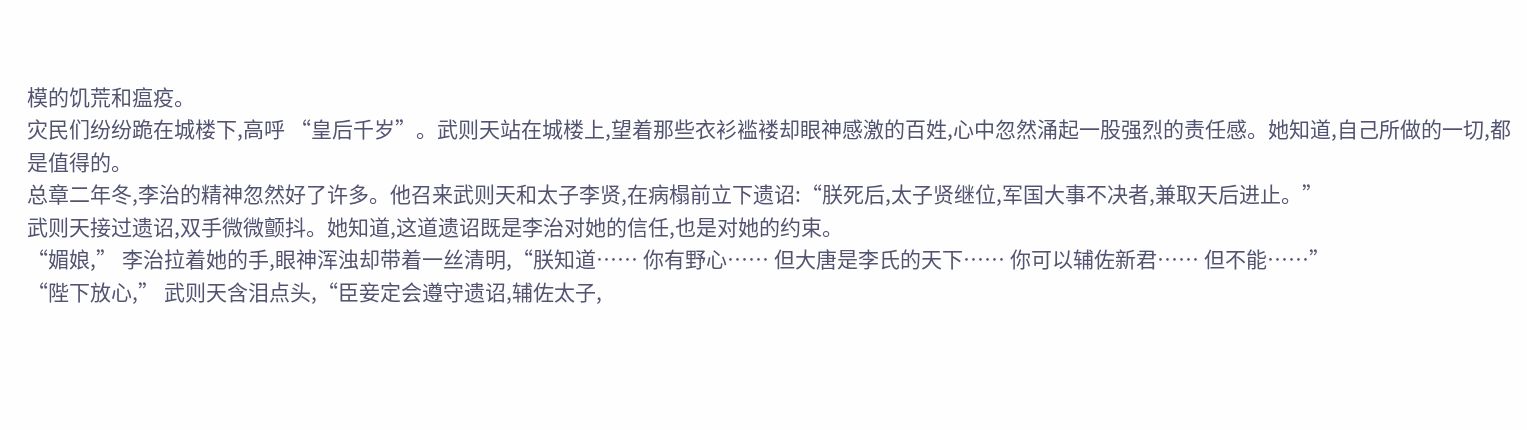模的饥荒和瘟疫。
灾民们纷纷跪在城楼下,高呼 “皇后千岁”。武则天站在城楼上,望着那些衣衫褴褛却眼神感激的百姓,心中忽然涌起一股强烈的责任感。她知道,自己所做的一切,都是值得的。
总章二年冬,李治的精神忽然好了许多。他召来武则天和太子李贤,在病榻前立下遗诏:“朕死后,太子贤继位,军国大事不决者,兼取天后进止。”
武则天接过遗诏,双手微微颤抖。她知道,这道遗诏既是李治对她的信任,也是对她的约束。
“媚娘,” 李治拉着她的手,眼神浑浊却带着一丝清明,“朕知道…… 你有野心…… 但大唐是李氏的天下…… 你可以辅佐新君…… 但不能……”
“陛下放心,” 武则天含泪点头,“臣妾定会遵守遗诏,辅佐太子,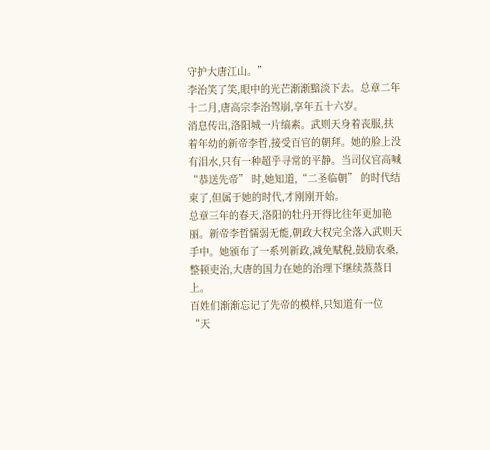守护大唐江山。”
李治笑了笑,眼中的光芒渐渐黯淡下去。总章二年十二月,唐高宗李治驾崩,享年五十六岁。
消息传出,洛阳城一片缟素。武则天身着丧服,扶着年幼的新帝李哲,接受百官的朝拜。她的脸上没有泪水,只有一种超乎寻常的平静。当司仪官高喊 “恭送先帝” 时,她知道,“二圣临朝” 的时代结束了,但属于她的时代,才刚刚开始。
总章三年的春天,洛阳的牡丹开得比往年更加艳丽。新帝李哲懦弱无能,朝政大权完全落入武则天手中。她颁布了一系列新政,减免赋税,鼓励农桑,整顿吏治,大唐的国力在她的治理下继续蒸蒸日上。
百姓们渐渐忘记了先帝的模样,只知道有一位 “天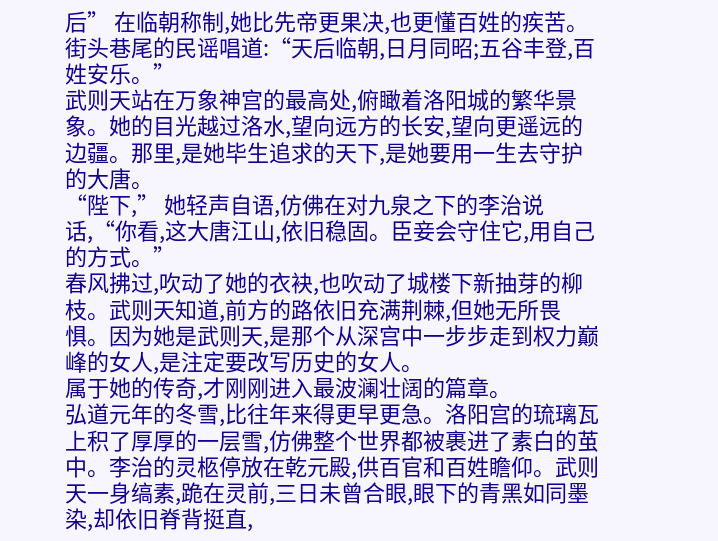后” 在临朝称制,她比先帝更果决,也更懂百姓的疾苦。街头巷尾的民谣唱道:“天后临朝,日月同昭;五谷丰登,百姓安乐。”
武则天站在万象神宫的最高处,俯瞰着洛阳城的繁华景象。她的目光越过洛水,望向远方的长安,望向更遥远的边疆。那里,是她毕生追求的天下,是她要用一生去守护的大唐。
“陛下,” 她轻声自语,仿佛在对九泉之下的李治说话,“你看,这大唐江山,依旧稳固。臣妾会守住它,用自己的方式。”
春风拂过,吹动了她的衣袂,也吹动了城楼下新抽芽的柳枝。武则天知道,前方的路依旧充满荆棘,但她无所畏惧。因为她是武则天,是那个从深宫中一步步走到权力巅峰的女人,是注定要改写历史的女人。
属于她的传奇,才刚刚进入最波澜壮阔的篇章。
弘道元年的冬雪,比往年来得更早更急。洛阳宫的琉璃瓦上积了厚厚的一层雪,仿佛整个世界都被裹进了素白的茧中。李治的灵柩停放在乾元殿,供百官和百姓瞻仰。武则天一身缟素,跪在灵前,三日未曾合眼,眼下的青黑如同墨染,却依旧脊背挺直,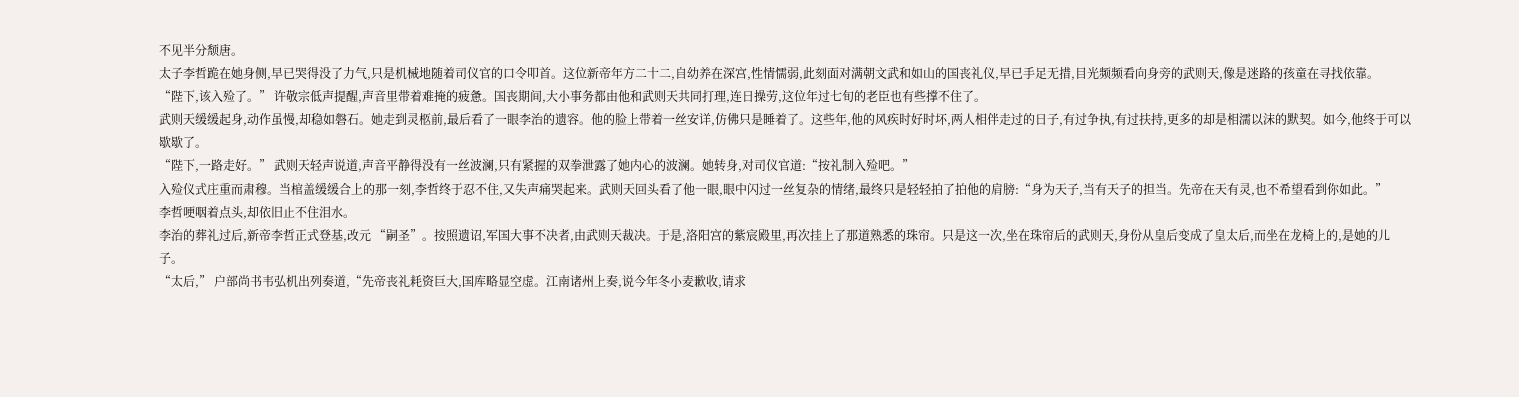不见半分颓唐。
太子李哲跪在她身侧,早已哭得没了力气,只是机械地随着司仪官的口令叩首。这位新帝年方二十二,自幼养在深宫,性情懦弱,此刻面对满朝文武和如山的国丧礼仪,早已手足无措,目光频频看向身旁的武则天,像是迷路的孩童在寻找依靠。
“陛下,该入殓了。” 许敬宗低声提醒,声音里带着难掩的疲惫。国丧期间,大小事务都由他和武则天共同打理,连日操劳,这位年过七旬的老臣也有些撑不住了。
武则天缓缓起身,动作虽慢,却稳如磐石。她走到灵柩前,最后看了一眼李治的遗容。他的脸上带着一丝安详,仿佛只是睡着了。这些年,他的风疾时好时坏,两人相伴走过的日子,有过争执,有过扶持,更多的却是相濡以沫的默契。如今,他终于可以歇歇了。
“陛下,一路走好。” 武则天轻声说道,声音平静得没有一丝波澜,只有紧握的双拳泄露了她内心的波澜。她转身,对司仪官道:“按礼制入殓吧。”
入殓仪式庄重而肃穆。当棺盖缓缓合上的那一刻,李哲终于忍不住,又失声痛哭起来。武则天回头看了他一眼,眼中闪过一丝复杂的情绪,最终只是轻轻拍了拍他的肩膀:“身为天子,当有天子的担当。先帝在天有灵,也不希望看到你如此。”
李哲哽咽着点头,却依旧止不住泪水。
李治的葬礼过后,新帝李哲正式登基,改元 “嗣圣”。按照遗诏,军国大事不决者,由武则天裁决。于是,洛阳宫的紫宸殿里,再次挂上了那道熟悉的珠帘。只是这一次,坐在珠帘后的武则天,身份从皇后变成了皇太后,而坐在龙椅上的,是她的儿子。
“太后,” 户部尚书韦弘机出列奏道,“先帝丧礼耗资巨大,国库略显空虚。江南诸州上奏,说今年冬小麦歉收,请求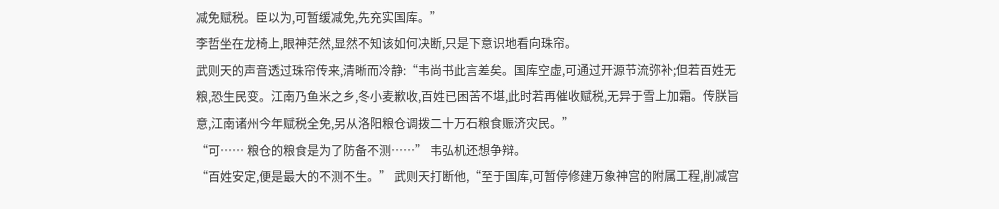减免赋税。臣以为,可暂缓减免,先充实国库。”
李哲坐在龙椅上,眼神茫然,显然不知该如何决断,只是下意识地看向珠帘。
武则天的声音透过珠帘传来,清晰而冷静:“韦尚书此言差矣。国库空虚,可通过开源节流弥补;但若百姓无粮,恐生民变。江南乃鱼米之乡,冬小麦歉收,百姓已困苦不堪,此时若再催收赋税,无异于雪上加霜。传朕旨意,江南诸州今年赋税全免,另从洛阳粮仓调拨二十万石粮食赈济灾民。”
“可…… 粮仓的粮食是为了防备不测……” 韦弘机还想争辩。
“百姓安定,便是最大的不测不生。” 武则天打断他,“至于国库,可暂停修建万象神宫的附属工程,削减宫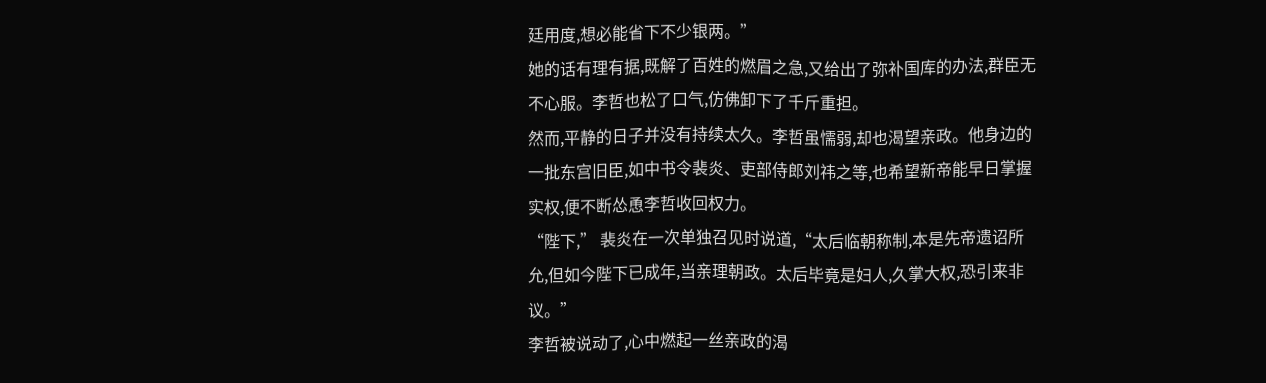廷用度,想必能省下不少银两。”
她的话有理有据,既解了百姓的燃眉之急,又给出了弥补国库的办法,群臣无不心服。李哲也松了口气,仿佛卸下了千斤重担。
然而,平静的日子并没有持续太久。李哲虽懦弱,却也渴望亲政。他身边的一批东宫旧臣,如中书令裴炎、吏部侍郎刘祎之等,也希望新帝能早日掌握实权,便不断怂恿李哲收回权力。
“陛下,” 裴炎在一次单独召见时说道,“太后临朝称制,本是先帝遗诏所允,但如今陛下已成年,当亲理朝政。太后毕竟是妇人,久掌大权,恐引来非议。”
李哲被说动了,心中燃起一丝亲政的渴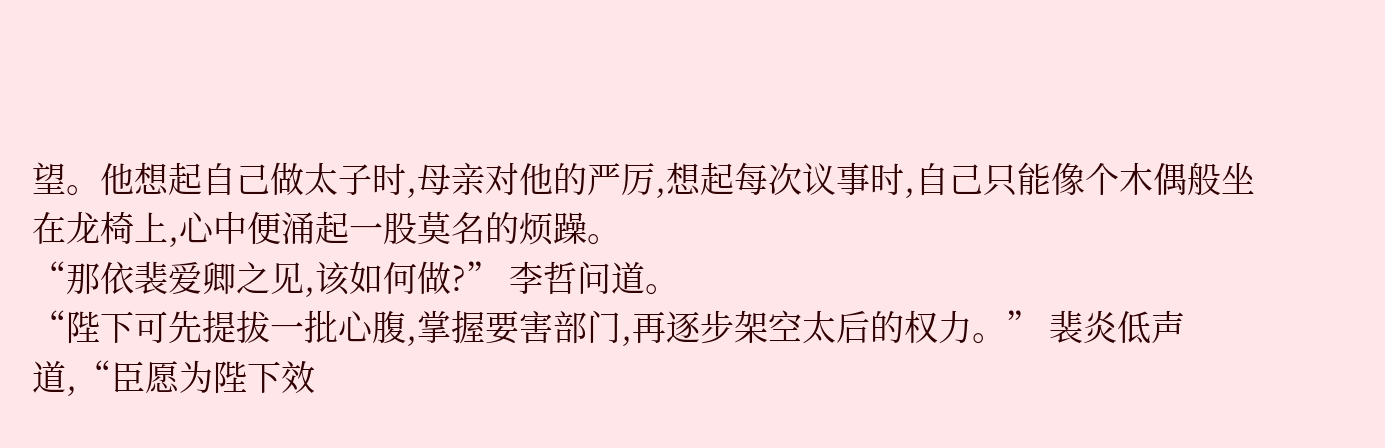望。他想起自己做太子时,母亲对他的严厉,想起每次议事时,自己只能像个木偶般坐在龙椅上,心中便涌起一股莫名的烦躁。
“那依裴爱卿之见,该如何做?” 李哲问道。
“陛下可先提拔一批心腹,掌握要害部门,再逐步架空太后的权力。” 裴炎低声道,“臣愿为陛下效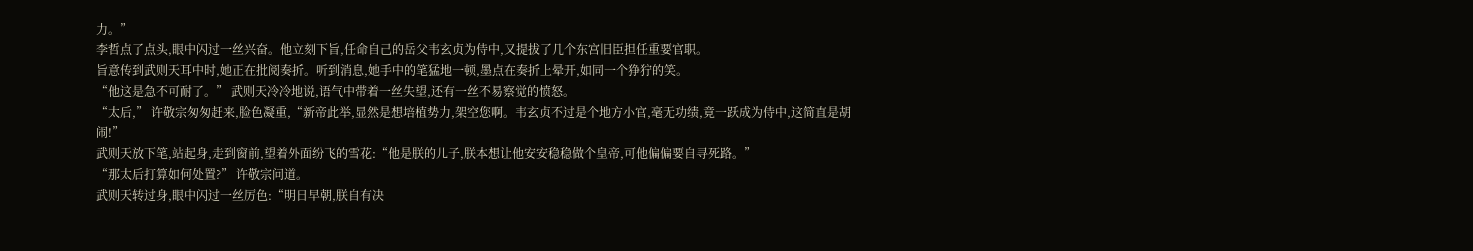力。”
李哲点了点头,眼中闪过一丝兴奋。他立刻下旨,任命自己的岳父韦玄贞为侍中,又提拔了几个东宫旧臣担任重要官职。
旨意传到武则天耳中时,她正在批阅奏折。听到消息,她手中的笔猛地一顿,墨点在奏折上晕开,如同一个狰狞的笑。
“他这是急不可耐了。” 武则天冷冷地说,语气中带着一丝失望,还有一丝不易察觉的愤怒。
“太后,” 许敬宗匆匆赶来,脸色凝重,“新帝此举,显然是想培植势力,架空您啊。韦玄贞不过是个地方小官,毫无功绩,竟一跃成为侍中,这简直是胡闹!”
武则天放下笔,站起身,走到窗前,望着外面纷飞的雪花:“他是朕的儿子,朕本想让他安安稳稳做个皇帝,可他偏偏要自寻死路。”
“那太后打算如何处置?” 许敬宗问道。
武则天转过身,眼中闪过一丝厉色:“明日早朝,朕自有决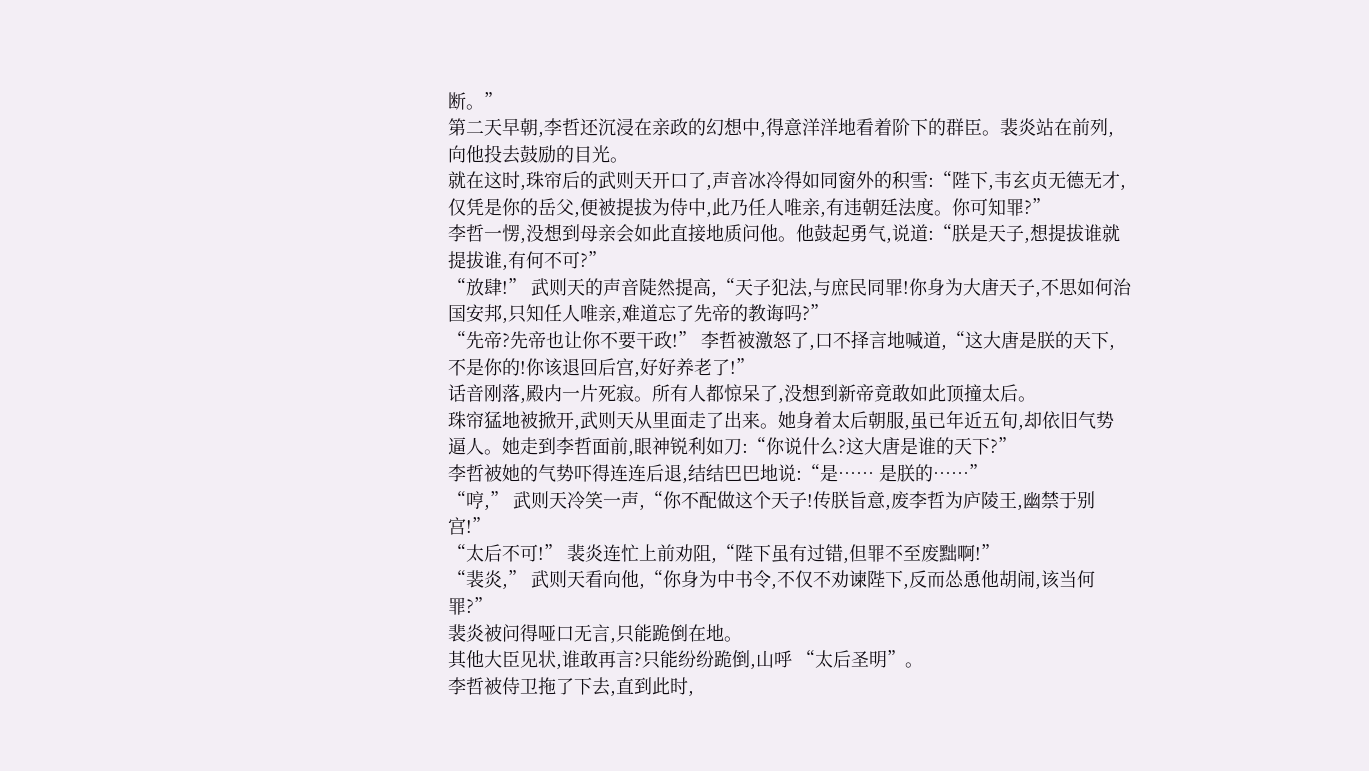断。”
第二天早朝,李哲还沉浸在亲政的幻想中,得意洋洋地看着阶下的群臣。裴炎站在前列,向他投去鼓励的目光。
就在这时,珠帘后的武则天开口了,声音冰冷得如同窗外的积雪:“陛下,韦玄贞无德无才,仅凭是你的岳父,便被提拔为侍中,此乃任人唯亲,有违朝廷法度。你可知罪?”
李哲一愣,没想到母亲会如此直接地质问他。他鼓起勇气,说道:“朕是天子,想提拔谁就提拔谁,有何不可?”
“放肆!” 武则天的声音陡然提高,“天子犯法,与庶民同罪!你身为大唐天子,不思如何治国安邦,只知任人唯亲,难道忘了先帝的教诲吗?”
“先帝?先帝也让你不要干政!” 李哲被激怒了,口不择言地喊道,“这大唐是朕的天下,不是你的!你该退回后宫,好好养老了!”
话音刚落,殿内一片死寂。所有人都惊呆了,没想到新帝竟敢如此顶撞太后。
珠帘猛地被掀开,武则天从里面走了出来。她身着太后朝服,虽已年近五旬,却依旧气势逼人。她走到李哲面前,眼神锐利如刀:“你说什么?这大唐是谁的天下?”
李哲被她的气势吓得连连后退,结结巴巴地说:“是…… 是朕的……”
“哼,” 武则天冷笑一声,“你不配做这个天子!传朕旨意,废李哲为庐陵王,幽禁于别宫!”
“太后不可!” 裴炎连忙上前劝阻,“陛下虽有过错,但罪不至废黜啊!”
“裴炎,” 武则天看向他,“你身为中书令,不仅不劝谏陛下,反而怂恿他胡闹,该当何罪?”
裴炎被问得哑口无言,只能跪倒在地。
其他大臣见状,谁敢再言?只能纷纷跪倒,山呼 “太后圣明”。
李哲被侍卫拖了下去,直到此时,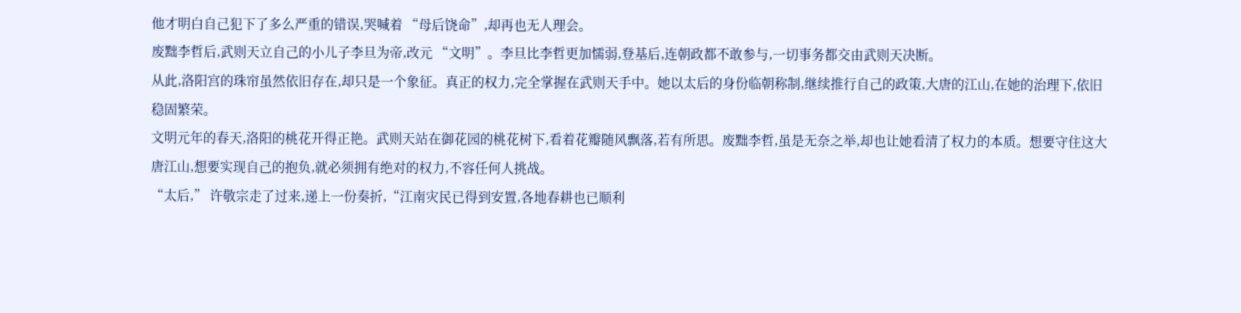他才明白自己犯下了多么严重的错误,哭喊着 “母后饶命”,却再也无人理会。
废黜李哲后,武则天立自己的小儿子李旦为帝,改元 “文明”。李旦比李哲更加懦弱,登基后,连朝政都不敢参与,一切事务都交由武则天决断。
从此,洛阳宫的珠帘虽然依旧存在,却只是一个象征。真正的权力,完全掌握在武则天手中。她以太后的身份临朝称制,继续推行自己的政策,大唐的江山,在她的治理下,依旧稳固繁荣。
文明元年的春天,洛阳的桃花开得正艳。武则天站在御花园的桃花树下,看着花瓣随风飘落,若有所思。废黜李哲,虽是无奈之举,却也让她看清了权力的本质。想要守住这大唐江山,想要实现自己的抱负,就必须拥有绝对的权力,不容任何人挑战。
“太后,” 许敬宗走了过来,递上一份奏折,“江南灾民已得到安置,各地春耕也已顺利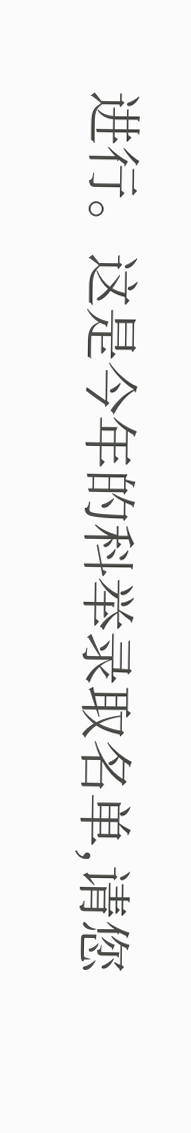进行。这是今年的科举录取名单,请您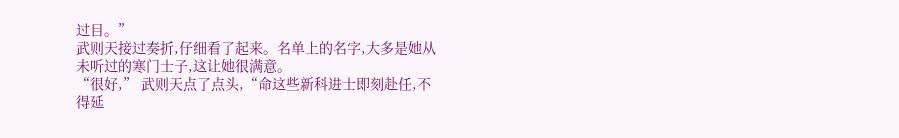过目。”
武则天接过奏折,仔细看了起来。名单上的名字,大多是她从未听过的寒门士子,这让她很满意。
“很好,” 武则天点了点头,“命这些新科进士即刻赴任,不得延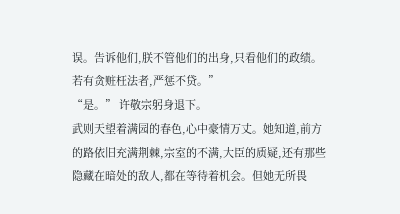误。告诉他们,朕不管他们的出身,只看他们的政绩。若有贪赃枉法者,严惩不贷。”
“是。” 许敬宗躬身退下。
武则天望着满园的春色,心中豪情万丈。她知道,前方的路依旧充满荆棘,宗室的不满,大臣的质疑,还有那些隐藏在暗处的敌人,都在等待着机会。但她无所畏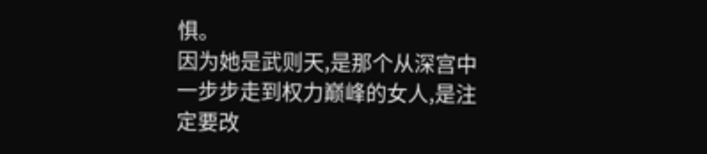惧。
因为她是武则天,是那个从深宫中一步步走到权力巅峰的女人,是注定要改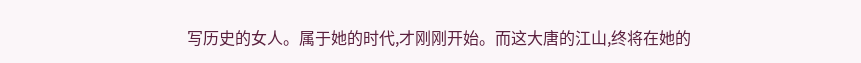写历史的女人。属于她的时代,才刚刚开始。而这大唐的江山,终将在她的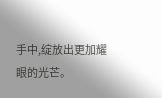手中,绽放出更加耀眼的光芒。